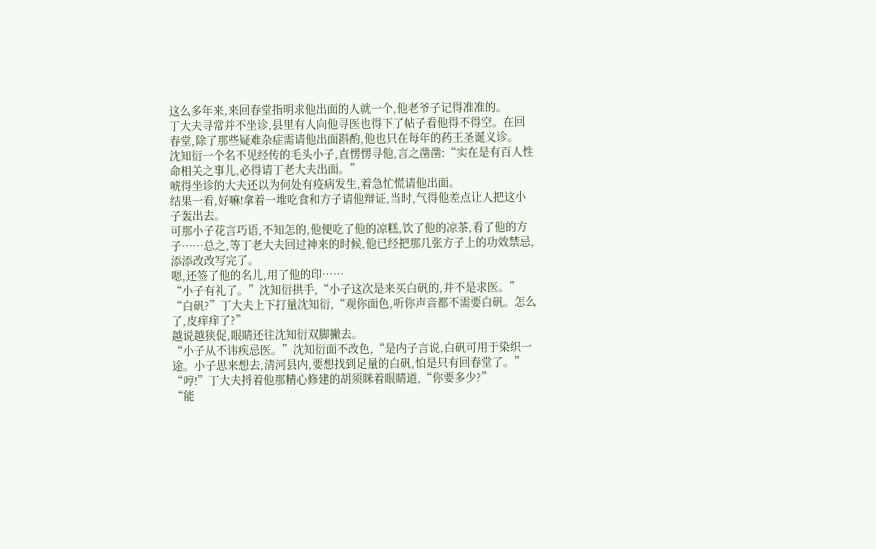这么多年来,来回春堂指明求他出面的人就一个,他老爷子记得准准的。
丁大夫寻常并不坐诊,县里有人向他寻医也得下了帖子看他得不得空。在回春堂,除了那些疑难杂症需请他出面斟酌,他也只在每年的药王圣诞义诊。
沈知衍一个名不见经传的毛头小子,直愣愣寻他,言之凿凿:“实在是有百人性命相关之事儿,必得请丁老大夫出面。”
唬得坐诊的大夫还以为何处有疫病发生,着急忙慌请他出面。
结果一看,好嘛!拿着一堆吃食和方子请他辩证,当时,气得他差点让人把这小子轰出去。
可那小子花言巧语,不知怎的,他便吃了他的凉糕,饮了他的凉茶,看了他的方子……总之,等丁老大夫回过神来的时候,他已经把那几张方子上的功效禁忌,添添改改写完了。
嗯,还签了他的名儿,用了他的印……
“小子有礼了。”沈知衍拱手,“小子这次是来买白矾的,并不是求医。”
“白矾?”丁大夫上下打量沈知衍,“观你面色,听你声音都不需要白矾。怎么了,皮痒痒了?”
越说越狭促,眼睛还往沈知衍双脚撇去。
“小子从不讳疾忌医。”沈知衍面不改色,“是内子言说,白矾可用于染织一途。小子思来想去,清河县内,要想找到足量的白矾,怕是只有回春堂了。”
“哼!”丁大夫捋着他那精心修建的胡须眯着眼睛道,“你要多少?”
“能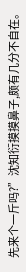先来个一斤吗?”沈知衍摸摸鼻子,颇有几分不自在。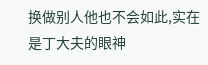换做别人他也不会如此,实在是丁大夫的眼神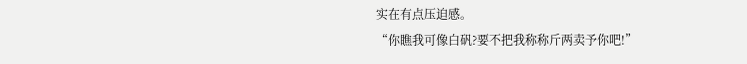实在有点压迫感。
“你瞧我可像白矾?要不把我称称斤两卖予你吧!”